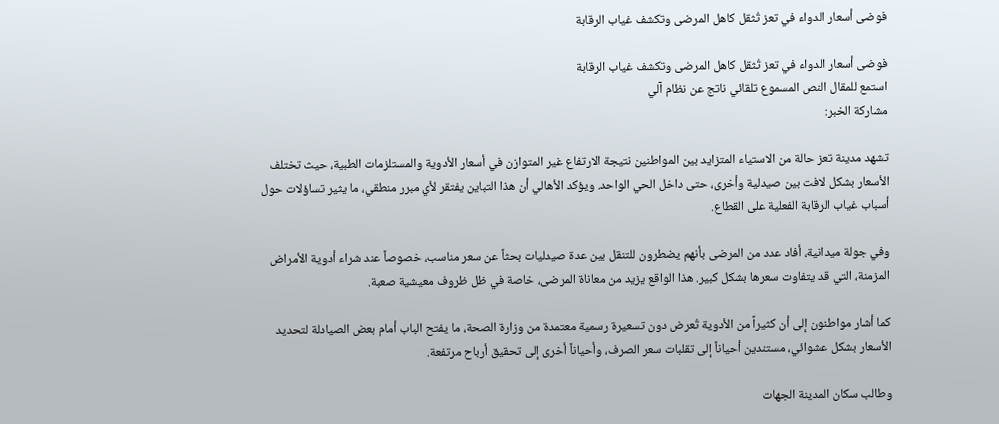فوضى أسعار الدواء في تعز تُثقل كاهل المرضى وتكشف غياب الرقابة

فوضى أسعار الدواء في تعز تُثقل كاهل المرضى وتكشف غياب الرقابة
استمع للمقال النص المسموع تلقائي ناتج عن نظام آلي
مشاركة الخبر:

تشهد مدينة تعز حالة من الاستياء المتزايد بين المواطنين نتيجة الارتفاع غير المتوازن في أسعار الأدوية والمستلزمات الطبية، حيث تختلف الأسعار بشكل لافت بين صيدلية وأخرى، حتى داخل الحي الواحد. ويؤكد الأهالي أن هذا التباين يفتقر لأي مبرر منطقي، ما يثير تساؤلات حول أسباب غياب الرقابة الفعلية على القطاع.

وفي جولة ميدانية، أفاد عدد من المرضى بأنهم يضطرون للتنقل بين عدة صيدليات بحثاً عن سعر مناسب، خصوصاً عند شراء أدوية الأمراض المزمنة، التي قد يتفاوت سعرها بشكل كبير. هذا الواقع يزيد من معاناة المرضى، خاصة في ظل ظروف معيشية صعبة.

كما أشار مواطنون إلى أن كثيراً من الأدوية تُعرض دون تسعيرة رسمية معتمدة من وزارة الصحة، ما يفتح الباب أمام بعض الصيادلة لتحديد الأسعار بشكل عشوائي، مستندين أحياناً إلى تقلبات سعر الصرف، وأحياناً أخرى إلى تحقيق أرباح مرتفعة.

وطالب سكان المدينة الجهات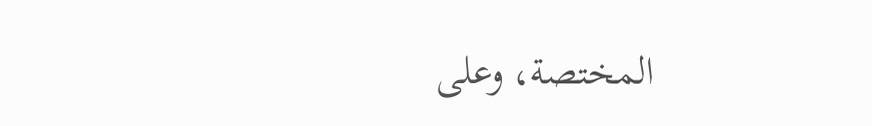المختصة، وعلى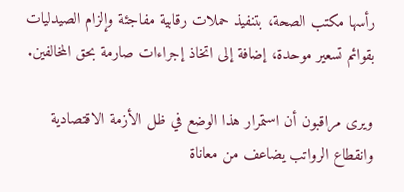رأسها مكتب الصحة، بتنفيذ حملات رقابية مفاجئة وإلزام الصيدليات بقوائم تسعير موحدة، إضافة إلى اتخاذ إجراءات صارمة بحق المخالفين.

ويرى مراقبون أن استمرار هذا الوضع في ظل الأزمة الاقتصادية وانقطاع الرواتب يضاعف من معاناة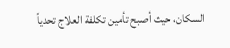السكان، حيث أصبح تأمين تكلفة العلاج تحدياً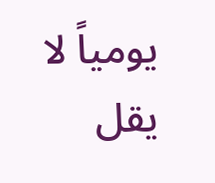يومياً لا يقل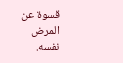قسوة عن المرض نفسه.